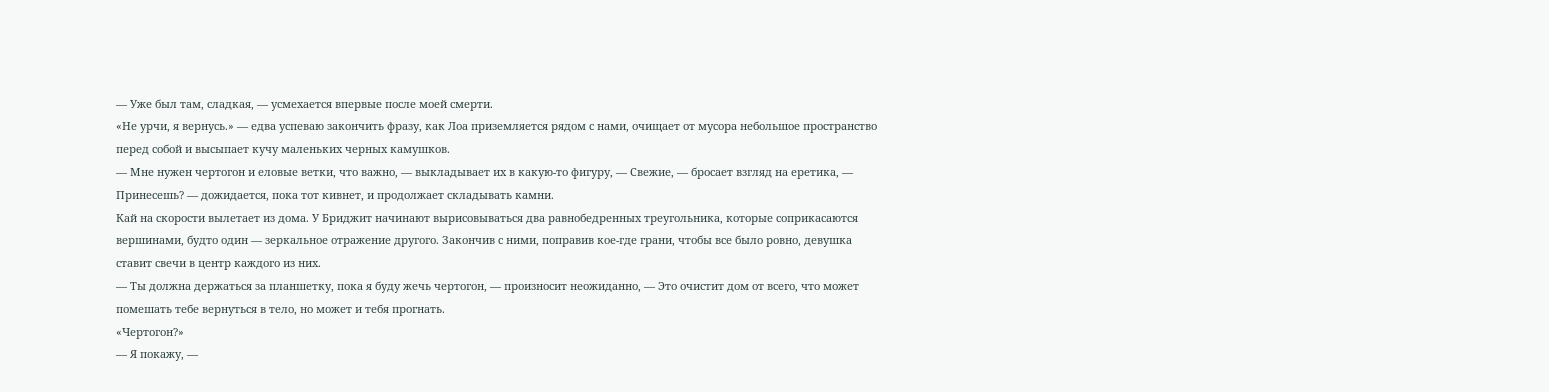— Уже был там, сладкая, — усмехается впервые после моей смерти.
«Не урчи, я вернусь.» — едва успеваю закончить фразу, как Лоа приземляется рядом с нами, очищает от мусора небольшое пространство перед собой и высыпает кучу маленьких черных камушков.
— Мне нужен чертогон и еловые ветки, что важно, — выкладывает их в какую-то фигуру, — Свежие, — бросает взгляд на еретика, — Принесешь? — дожидается, пока тот кивнет, и продолжает складывать камни.
Кай на скорости вылетает из дома. У Бриджит начинают вырисовываться два равнобедренных треугольника, которые соприкасаются вершинами, будто один — зеркальное отражение другого. Закончив с ними, поправив кое-где грани, чтобы все было ровно, девушка ставит свечи в центр каждого из них.
— Ты должна держаться за планшетку, пока я буду жечь чертогон, — произносит неожиданно, — Это очистит дом от всего, что может помешать тебе вернуться в тело, но может и тебя прогнать.
«Чертогон?»
— Я покажу, —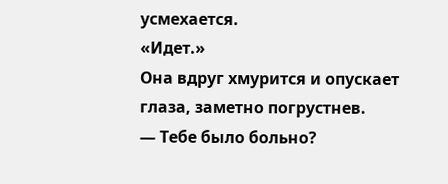усмехается.
«Идет.»
Она вдруг хмурится и опускает глаза, заметно погрустнев.
— Тебе было больно?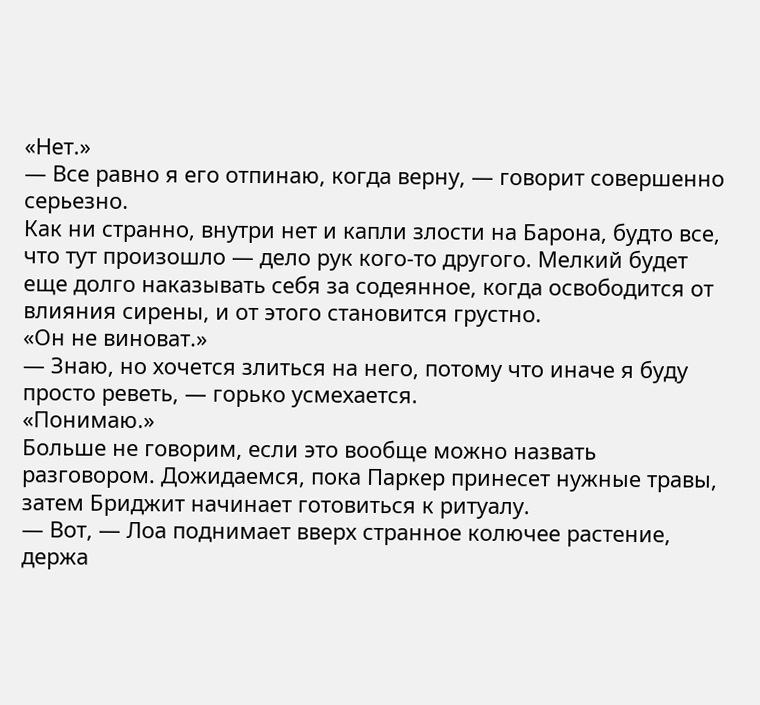«Нет.»
— Все равно я его отпинаю, когда верну, — говорит совершенно серьезно.
Как ни странно, внутри нет и капли злости на Барона, будто все, что тут произошло — дело рук кого-то другого. Мелкий будет еще долго наказывать себя за содеянное, когда освободится от влияния сирены, и от этого становится грустно.
«Он не виноват.»
— Знаю, но хочется злиться на него, потому что иначе я буду просто реветь, — горько усмехается.
«Понимаю.»
Больше не говорим, если это вообще можно назвать разговором. Дожидаемся, пока Паркер принесет нужные травы, затем Бриджит начинает готовиться к ритуалу.
— Вот, — Лоа поднимает вверх странное колючее растение, держа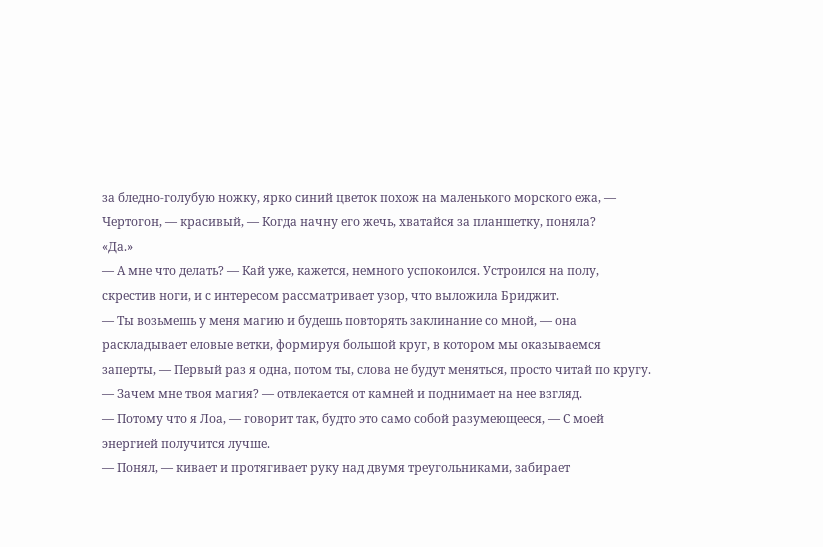за бледно-голубую ножку, ярко синий цветок похож на маленького морского ежа, — Чертогон, — красивый, — Когда начну его жечь, хватайся за планшетку, поняла?
«Да.»
— А мне что делать? — Кай уже, кажется, немного успокоился. Устроился на полу, скрестив ноги, и с интересом рассматривает узор, что выложила Бриджит.
— Ты возьмешь у меня магию и будешь повторять заклинание со мной, — она раскладывает еловые ветки, формируя большой круг, в котором мы оказываемся заперты, — Первый раз я одна, потом ты, слова не будут меняться, просто читай по кругу.
— Зачем мне твоя магия? — отвлекается от камней и поднимает на нее взгляд.
— Потому что я Лоа, — говорит так, будто это само собой разумеющееся, — С моей энергией получится лучше.
— Понял, — кивает и протягивает руку над двумя треугольниками, забирает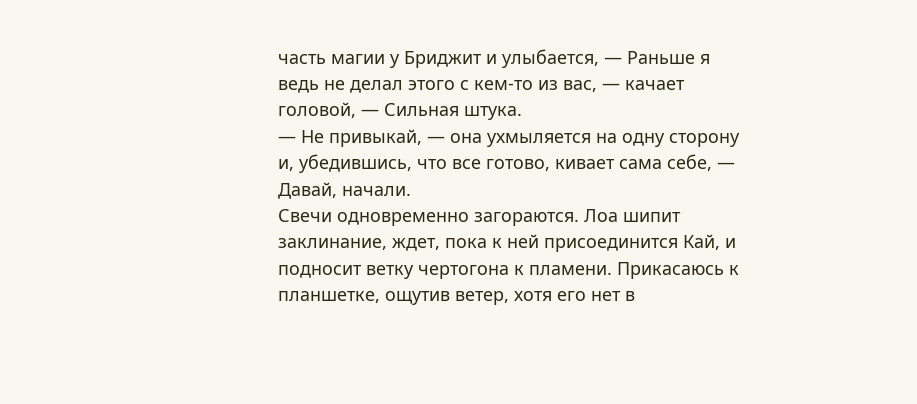часть магии у Бриджит и улыбается, — Раньше я ведь не делал этого с кем-то из вас, — качает головой, — Сильная штука.
— Не привыкай, — она ухмыляется на одну сторону и, убедившись, что все готово, кивает сама себе, — Давай, начали.
Свечи одновременно загораются. Лоа шипит заклинание, ждет, пока к ней присоединится Кай, и подносит ветку чертогона к пламени. Прикасаюсь к планшетке, ощутив ветер, хотя его нет в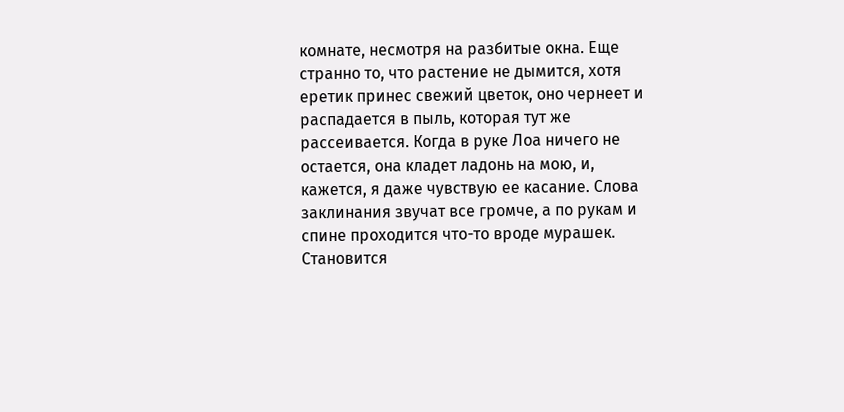комнате, несмотря на разбитые окна. Еще странно то, что растение не дымится, хотя еретик принес свежий цветок, оно чернеет и распадается в пыль, которая тут же рассеивается. Когда в руке Лоа ничего не остается, она кладет ладонь на мою, и, кажется, я даже чувствую ее касание. Слова заклинания звучат все громче, а по рукам и спине проходится что-то вроде мурашек. Становится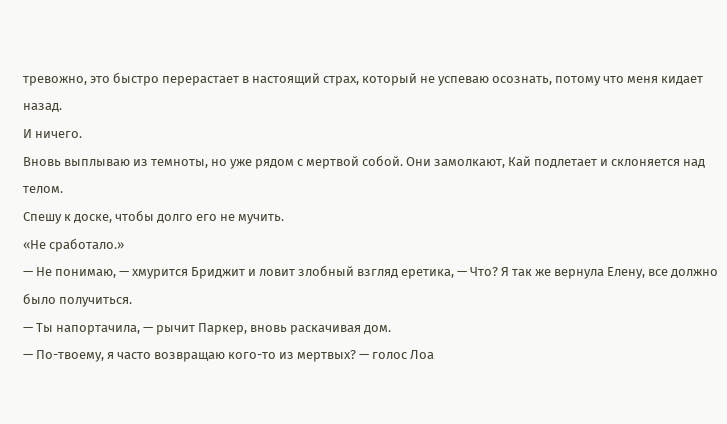тревожно, это быстро перерастает в настоящий страх, который не успеваю осознать, потому что меня кидает назад.
И ничего.
Вновь выплываю из темноты, но уже рядом с мертвой собой. Они замолкают, Кай подлетает и склоняется над телом.
Спешу к доске, чтобы долго его не мучить.
«Не сработало.»
— Не понимаю, — хмурится Бриджит и ловит злобный взгляд еретика, — Что? Я так же вернула Елену, все должно было получиться.
— Ты напортачила, — рычит Паркер, вновь раскачивая дом.
— По-твоему, я часто возвращаю кого-то из мертвых? — голос Лоа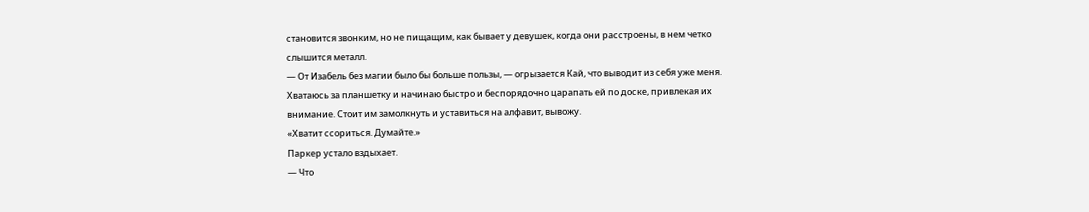становится звонким, но не пищащим, как бывает у девушек, когда они расстроены, в нем четко слышится металл.
— От Изабель без магии было бы больше пользы, — огрызается Кай, что выводит из себя уже меня.
Хватаюсь за планшетку и начинаю быстро и беспорядочно царапать ей по доске, привлекая их внимание. Стоит им замолкнуть и уставиться на алфавит, вывожу.
«Хватит ссориться. Думайте.»
Паркер устало вздыхает.
— Что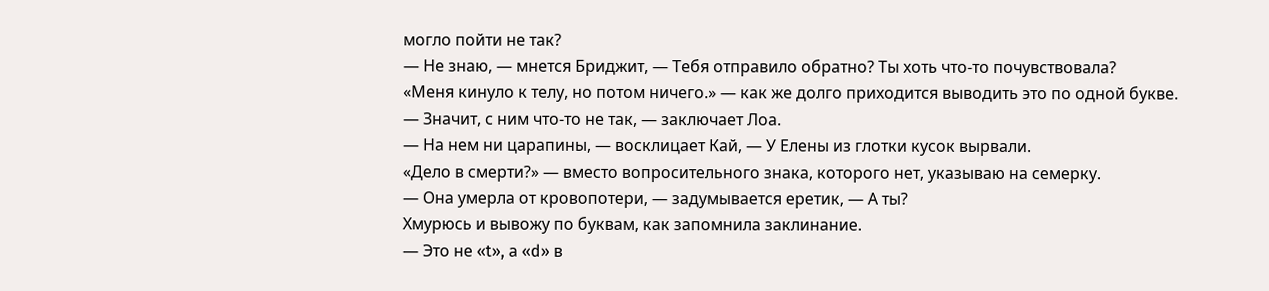могло пойти не так?
— Не знаю, — мнется Бриджит, — Тебя отправило обратно? Ты хоть что-то почувствовала?
«Меня кинуло к телу, но потом ничего.» — как же долго приходится выводить это по одной букве.
— Значит, с ним что-то не так, — заключает Лоа.
— На нем ни царапины, — восклицает Кай, — У Елены из глотки кусок вырвали.
«Дело в смерти?» — вместо вопросительного знака, которого нет, указываю на семерку.
— Она умерла от кровопотери, — задумывается еретик, — А ты?
Хмурюсь и вывожу по буквам, как запомнила заклинание.
— Это не «t», а «d» в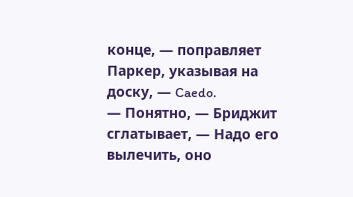конце, — поправляет Паркер, указывая на доску, — Caedo.
— Понятно, — Бриджит сглатывает, — Надо его вылечить, оно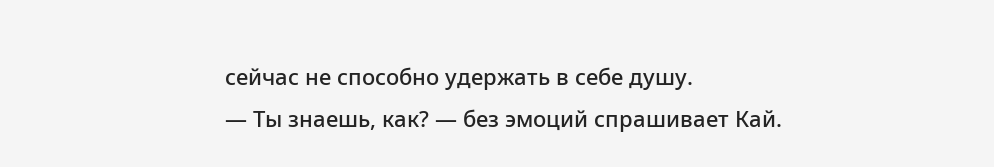сейчас не способно удержать в себе душу.
— Ты знаешь, как? — без эмоций спрашивает Кай.